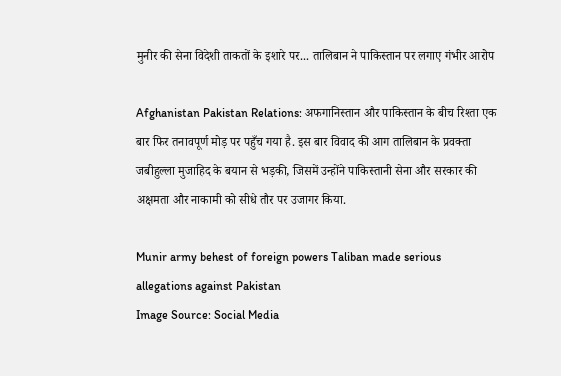मुनीर की सेना विदेशी ताकतों के इशारे पर... तालिबान ने पाकिस्तान पर लगाए गंभीर आरोप

Afghanistan Pakistan Relations: अफगानिस्तान और पाकिस्तान के बीच रिश्ता एक बार फिर तनावपूर्ण मोड़ पर पहुँच गया है. इस बार विवाद की आग तालिबान के प्रवक्ता जबीहुल्ला मुजाहिद के बयान से भड़की, जिसमें उन्होंने पाकिस्तानी सेना और सरकार की अक्षमता और नाकामी को सीधे तौर पर उजागर किया.

Munir army behest of foreign powers Taliban made serious allegations against Pakistan
Image Source: Social Media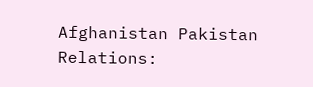Afghanistan Pakistan Relations: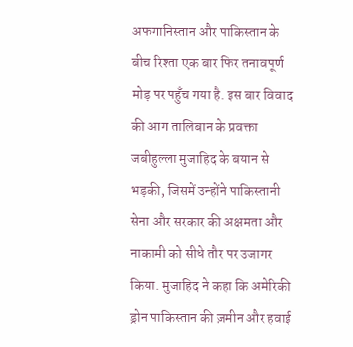अफगानिस्तान और पाकिस्तान के बीच रिश्ता एक बार फिर तनावपूर्ण मोड़ पर पहुँच गया है. इस बार विवाद की आग तालिबान के प्रवक्ता जबीहुल्ला मुजाहिद के बयान से भड़की, जिसमें उन्होंने पाकिस्तानी सेना और सरकार की अक्षमता और नाकामी को सीधे तौर पर उजागर किया. मुजाहिद ने कहा कि अमेरिकी ड्रोन पाकिस्तान की ज़मीन और हवाई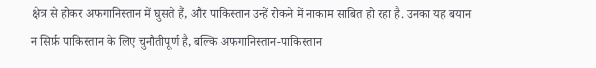क्षेत्र से होकर अफगानिस्तान में घुसते हैं, और पाकिस्तान उन्हें रोकने में नाकाम साबित हो रहा है. उनका यह बयान न सिर्फ़ पाकिस्तान के लिए चुनौतीपूर्ण है, बल्कि अफगानिस्तान-पाकिस्तान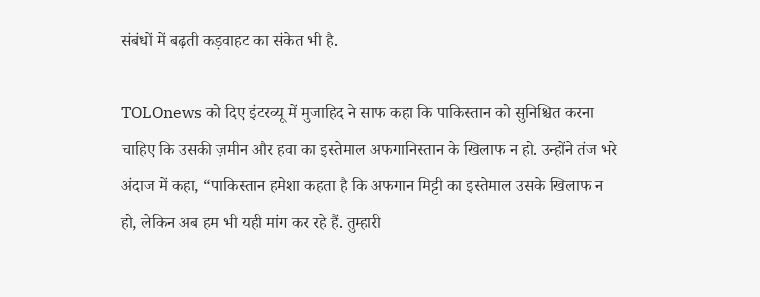संबंधों में बढ़ती कड़वाहट का संकेत भी है.

TOLOnews को दिए इंटरव्यू में मुजाहिद ने साफ कहा कि पाकिस्तान को सुनिश्चित करना चाहिए कि उसकी ज़मीन और हवा का इस्तेमाल अफगानिस्तान के खिलाफ न हो. उन्होंने तंज भरे अंदाज में कहा, “पाकिस्तान हमेशा कहता है कि अफगान मिट्टी का इस्तेमाल उसके खिलाफ न हो, लेकिन अब हम भी यही मांग कर रहे हैं. तुम्हारी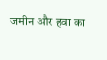जमीन और हवा का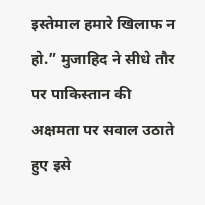इस्तेमाल हमारे खिलाफ न हो.” मुजाहिद ने सीधे तौर पर पाकिस्तान की अक्षमता पर सवाल उठाते हुए इसे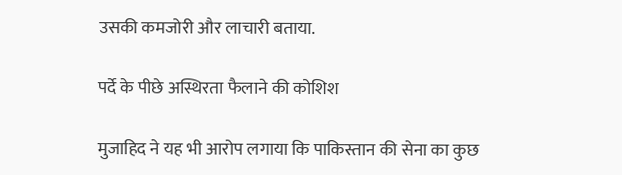उसकी कमजोरी और लाचारी बताया.

पर्दे के पीछे अस्थिरता फैलाने की कोशिश

मुजाहिद ने यह भी आरोप लगाया कि पाकिस्तान की सेना का कुछ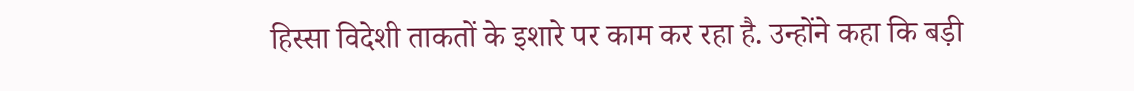हिस्सा विदेशी ताकतों के इशारे पर काम कर रहा है. उन्होंने कहा कि बड़ी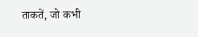ताकतें, जो कभी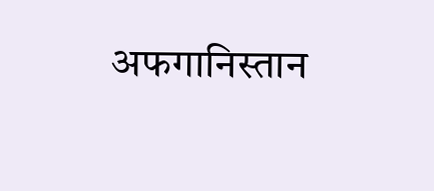अफगानिस्तान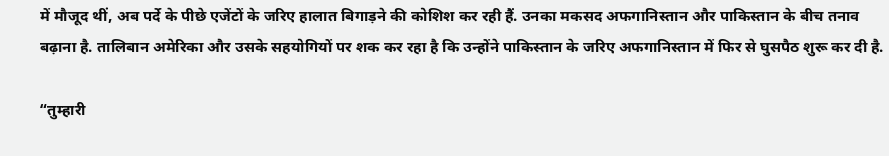में मौजूद थीं, अब पर्दे के पीछे एजेंटों के जरिए हालात बिगाड़ने की कोशिश कर रही हैं. उनका मकसद अफगानिस्तान और पाकिस्तान के बीच तनाव बढ़ाना है. तालिबान अमेरिका और उसके सहयोगियों पर शक कर रहा है कि उन्होंने पाकिस्तान के जरिए अफगानिस्तान में फिर से घुसपैठ शुरू कर दी है.

“तुम्हारी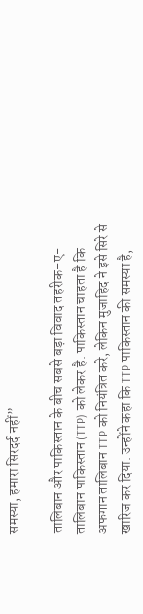समस्या, हमारा सिरदर्द नहीं”

तालिबान और पाकिस्तान के बीच सबसे बड़ा विवाद तहरीक-ए-तालिबान पाकिस्तान (TTP) को लेकर है. पाकिस्तान चाहता है कि अफगान तालिबान TTP को नियंत्रित करे, लेकिन मुजाहिद ने इसे सिरे से खारिज कर दिया. उन्होंने कहा कि TTP पाकिस्तान की समस्या है,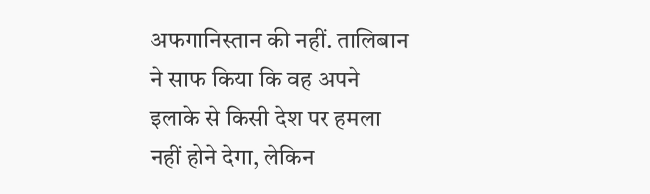अफगानिस्तान की नहीं. तालिबान ने साफ किया कि वह अपने इलाके से किसी देश पर हमला नहीं होने देगा, लेकिन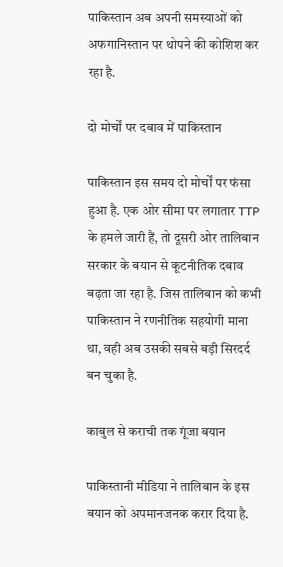पाकिस्तान अब अपनी समस्याओं को अफगानिस्तान पर थोपने की कोशिश कर रहा है.

दो मोर्चों पर दबाव में पाकिस्तान

पाकिस्तान इस समय दो मोर्चों पर फंसा हुआ है. एक ओर सीमा पर लगातार TTP के हमले जारी हैं, तो दूसरी ओर तालिबान सरकार के बयान से कूटनीतिक दबाव बढ़ता जा रहा है. जिस तालिबान को कभी पाकिस्तान ने रणनीतिक सहयोगी माना था, वही अब उसकी सबसे बड़ी सिरदर्द बन चुका है.

काबुल से कराची तक गूंजा बयान

पाकिस्तानी मीडिया ने तालिबान के इस बयान को अपमानजनक करार दिया है.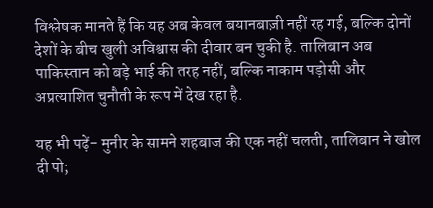विश्लेषक मानते हैं कि यह अब केवल बयानबाज़ी नहीं रह गई, बल्कि दोनों देशों के बीच खुली अविश्वास की दीवार बन चुकी है. तालिबान अब पाकिस्तान को बड़े भाई की तरह नहीं, बल्कि नाकाम पड़ोसी और अप्रत्याशित चुनौती के रूप में देख रहा है.

यह भी पढ़ें- मुनीर के सामने शहबाज की एक नहीं चलती, तालिबान ने खोल दी पो;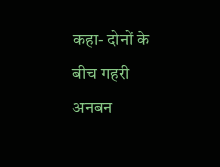कहा- दोनों के बीच गहरी अनबन